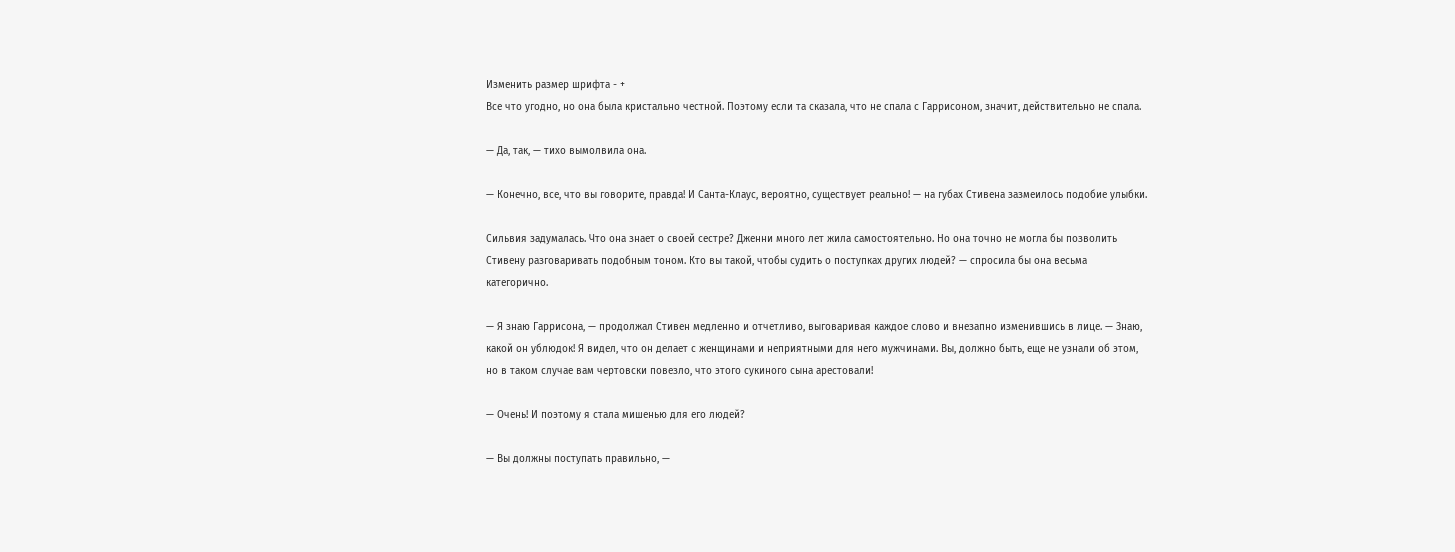Изменить размер шрифта - +
Все что угодно, но она была кристально честной. Поэтому если та сказала, что не спала с Гаррисоном, значит, действительно не спала.

— Да, так, — тихо вымолвила она.

— Конечно, все, что вы говорите, правда! И Санта-Клаус, вероятно, существует реально! — на губах Стивена зазмеилось подобие улыбки.

Сильвия задумалась. Что она знает о своей сестре? Дженни много лет жила самостоятельно. Но она точно не могла бы позволить Стивену разговаривать подобным тоном. Кто вы такой, чтобы судить о поступках других людей? — спросила бы она весьма категорично.

— Я знаю Гаррисона, — продолжал Стивен медленно и отчетливо, выговаривая каждое слово и внезапно изменившись в лице. — Знаю, какой он ублюдок! Я видел, что он делает с женщинами и неприятными для него мужчинами. Вы, должно быть, еще не узнали об этом, но в таком случае вам чертовски повезло, что этого сукиного сына арестовали!

— Очень! И поэтому я стала мишенью для его людей?

— Вы должны поступать правильно, —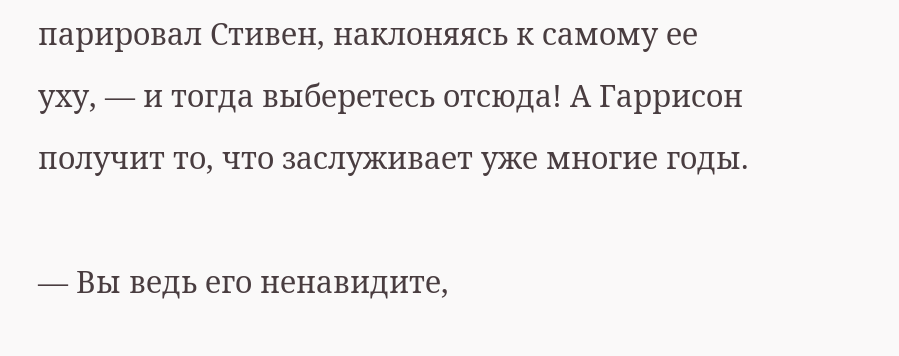парировал Стивен, наклоняясь к самому ее уху, — и тогда выберетесь отсюда! А Гаррисон получит то, что заслуживает уже многие годы.

— Вы ведь его ненавидите,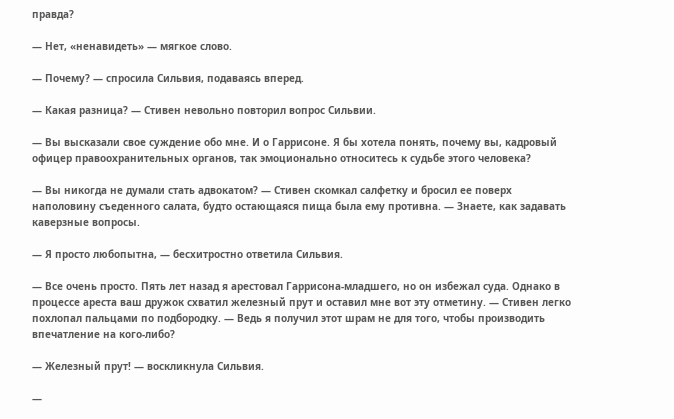правда?

— Нет, «ненавидеть» — мягкое слово.

— Почему? — спросила Сильвия, подаваясь вперед.

— Какая разница? — Стивен невольно повторил вопрос Сильвии.

— Вы высказали свое суждение обо мне. И о Гаррисоне. Я бы хотела понять, почему вы, кадровый офицер правоохранительных органов, так эмоционально относитесь к судьбе этого человека?

— Вы никогда не думали стать адвокатом? — Стивен скомкал салфетку и бросил ее поверх наполовину съеденного салата, будто остающаяся пища была ему противна. — Знаете, как задавать каверзные вопросы.

— Я просто любопытна, — бесхитростно ответила Сильвия.

— Все очень просто. Пять лет назад я арестовал Гаррисона-младшего, но он избежал суда. Однако в процессе ареста ваш дружок схватил железный прут и оставил мне вот эту отметину. — Стивен легко похлопал пальцами по подбородку. — Ведь я получил этот шрам не для того, чтобы производить впечатление на кого-либо?

— Железный прут! — воскликнула Сильвия.

—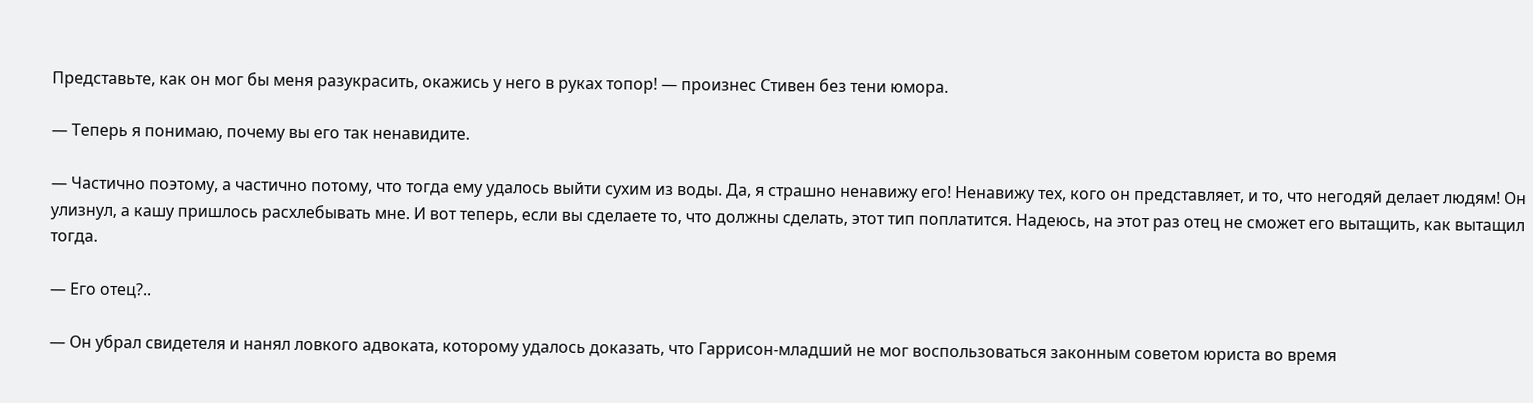Представьте, как он мог бы меня разукрасить, окажись у него в руках топор! — произнес Стивен без тени юмора.

— Теперь я понимаю, почему вы его так ненавидите.

— Частично поэтому, а частично потому, что тогда ему удалось выйти сухим из воды. Да, я страшно ненавижу его! Ненавижу тех, кого он представляет, и то, что негодяй делает людям! Он улизнул, а кашу пришлось расхлебывать мне. И вот теперь, если вы сделаете то, что должны сделать, этот тип поплатится. Надеюсь, на этот раз отец не сможет его вытащить, как вытащил тогда.

— Его отец?..

— Он убрал свидетеля и нанял ловкого адвоката, которому удалось доказать, что Гаррисон-младший не мог воспользоваться законным советом юриста во время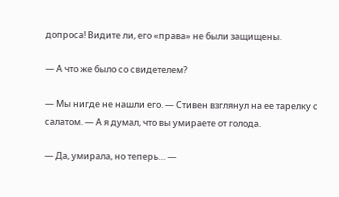допроса! Видите ли, его «права» не были защищены.

— А что же было со свидетелем?

— Мы нигде не нашли его. — Стивен взглянул на ее тарелку с салатом. — А я думал, что вы умираете от голода.

— Да, умирала, но теперь… —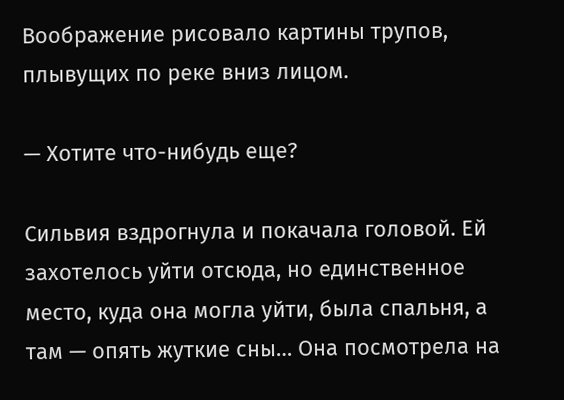Воображение рисовало картины трупов, плывущих по реке вниз лицом.

— Хотите что-нибудь еще?

Сильвия вздрогнула и покачала головой. Ей захотелось уйти отсюда, но единственное место, куда она могла уйти, была спальня, а там — опять жуткие сны… Она посмотрела на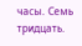часы. Семь тридцать.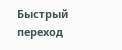Быстрый переход